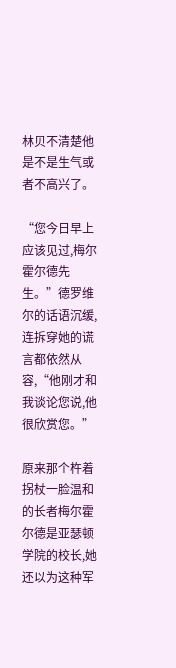林贝不清楚他是不是生气或者不高兴了。

“您今日早上应该见过,梅尔霍尔德先生。”德罗维尔的话语沉缓,连拆穿她的谎言都依然从容,“他刚才和我谈论您说,他很欣赏您。”

原来那个杵着拐杖一脸温和的长者梅尔霍尔德是亚瑟顿学院的校长,她还以为这种军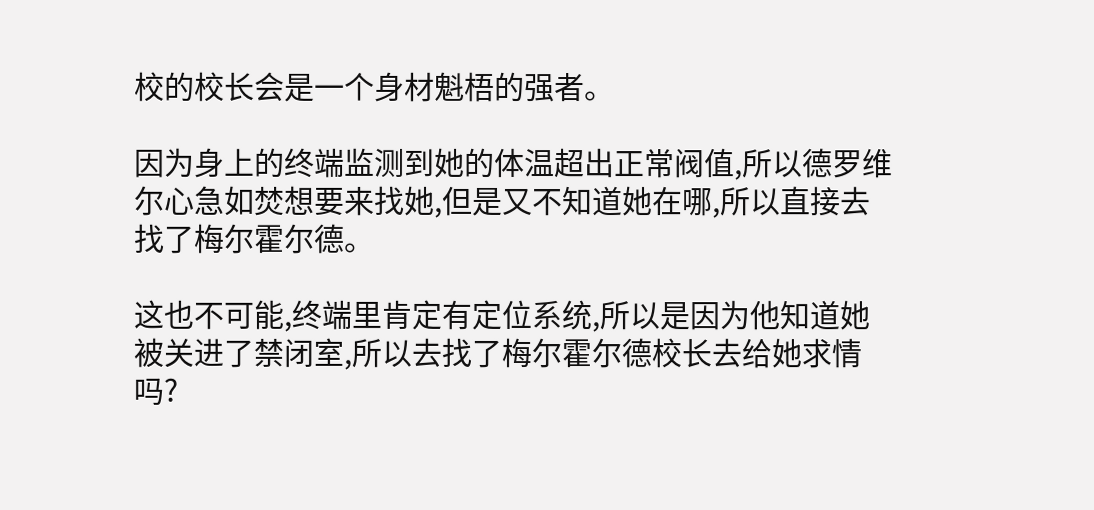校的校长会是一个身材魁梧的强者。

因为身上的终端监测到她的体温超出正常阀值,所以德罗维尔心急如焚想要来找她,但是又不知道她在哪,所以直接去找了梅尔霍尔德。

这也不可能,终端里肯定有定位系统,所以是因为他知道她被关进了禁闭室,所以去找了梅尔霍尔德校长去给她求情吗?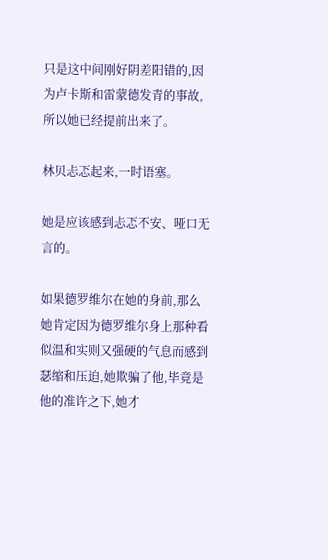只是这中间刚好阴差阳错的,因为卢卡斯和雷蒙德发青的事故,所以她已经提前出来了。

林贝忐忑起来,一时语塞。

她是应该感到忐忑不安、哑口无言的。

如果德罗维尔在她的身前,那么她肯定因为德罗维尔身上那种看似温和实则又强硬的气息而感到瑟缩和压迫,她欺骗了他,毕竟是他的准许之下,她才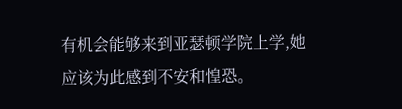有机会能够来到亚瑟顿学院上学,她应该为此感到不安和惶恐。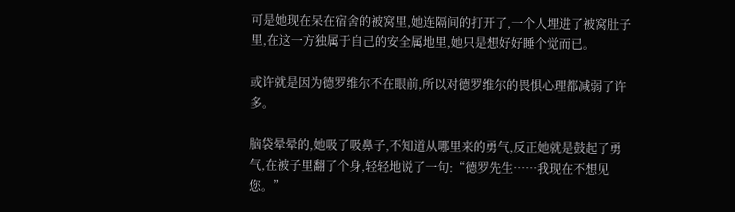可是她现在呆在宿舍的被窝里,她连隔间的打开了,一个人埋进了被窝肚子里,在这一方独属于自己的安全属地里,她只是想好好睡个觉而已。

或许就是因为德罗维尔不在眼前,所以对德罗维尔的畏惧心理都减弱了许多。

脑袋晕晕的,她吸了吸鼻子,不知道从哪里来的勇气,反正她就是鼓起了勇气,在被子里翻了个身,轻轻地说了一句:“德罗先生……我现在不想见您。”